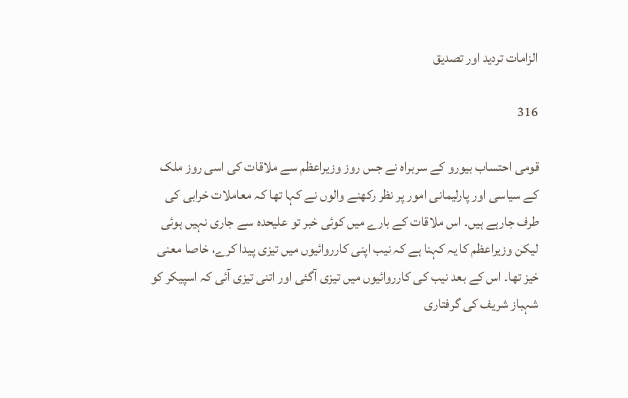الزامات تردید اور تصدیق

316

قومی احتساب بیورو کے سربراہ نے جس روز وزیراعظم سے ملاقات کی اسی روز ملک کے سیاسی اور پارلیمانی امور پر نظر رکھنے والوں نے کہا تھا کہ معاملات خرابی کی طرف جارہے ہیں۔ اس ملاقات کے بارے میں کوئی خبر تو علیحدہ سے جاری نہیں ہوئی لیکن وزیراعظم کا یہ کہنا ہے کہ نیب اپنی کارروائیوں میں تیزی پیدا کرے، خاصا معنی خیز تھا۔ اس کے بعد نیب کی کارروائیوں میں تیزی آگئی اور اتنی تیزی آئی کہ اسپیکر کو شہباز شریف کی گرفتاری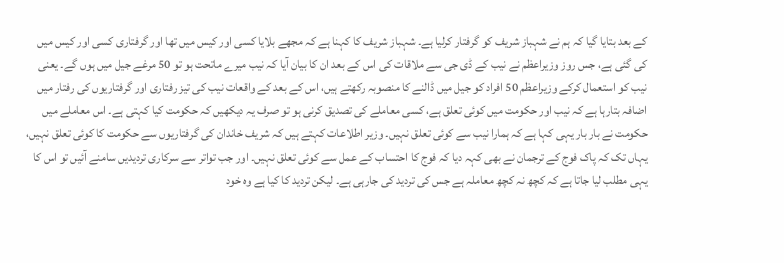کے بعد بتایا گیا کہ ہم نے شہباز شریف کو گرفتار کرلیا ہے۔ شہباز شریف کا کہنا ہے کہ مجھے بلایا کسی اور کیس میں تھا اور گرفتاری کسی اور کیس میں کی گئی ہے، جس روز وزیراعظم نے نیب کے ڈی جی سے ملاقات کی اس کے بعد ان کا بیان آیا کہ نیب میرے ماتحت ہو تو 50 مرغے جیل میں ہوں گے۔ یعنی نیب کو استعمال کرکے وزیراعظم 50 افراد کو جیل میں ڈالنے کا منصوبہ رکھتے ہیں، اس کے بعد کے واقعات نیب کی تیز رفتاری اور گرفتاریوں کی رفتار میں اضافہ بتارہا ہے کہ نیب اور حکومت میں کوئی تعلق ہے، کسی معاملے کی تصدیق کرنی ہو تو صرف یہ دیکھیں کہ حکومت کیا کہتی ہے۔ اس معاملے میں حکومت نے بار بار یہی کہا ہے کہ ہمارا نیب سے کوئی تعلق نہیں۔ وزیر اطلاعات کہتے ہیں کہ شریف خاندان کی گرفتاریوں سے حکومت کا کوئی تعلق نہیں، یہاں تک کہ پاک فوج کے ترجمان نے بھی کہہ دیا کہ فوج کا احتساب کے عمل سے کوئی تعلق نہیں۔ اور جب تواتر سے سرکاری تردیدیں سامنے آئیں تو اس کا یہی مطلب لیا جاتا ہے کہ کچھ نہ کچھ معاملہ ہے جس کی تردید کی جارہی ہے۔ لیکن تردید کا کیا ہے وہ خود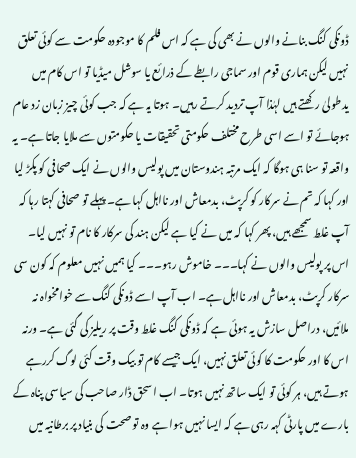ڈونکی کنگ بنانے والوں نے بھی کی ہے کہ اس فلم کا موجودہ حکومت سے کوئی تعلق نہیں لیکن ہماری قوم اور سماجی رابطے کے ذرائع یا سوشل میڈیا تو اس کام میں یدطولیٰ رکھتے ہیں لہٰذا آپ تردید کرتے رہیں۔ ہوتا یہ ہے کہ جب کوئی چیز زبان زد عام ہوجائے تو اسے اسی طرح مختلف حکومتی تحقیقات یا حکومتوں سے ملایا جاتا ہے۔ یہ واقعہ تو سنا ہی ہوگا کہ ایک مرتبہ ہندوستان میں پولیس والوں نے ایک صحافی کو پکڑ لیا اور کہا کہ تم نے سرکار کو کرپٹ، بدمعاش اور نااہل کہا ہے۔ پہلے تو صحافی کہتا رہا کہ آپ غلط سمجھے ہیں، پھر کہا کہ میں نے کیا ہے لیکن ہند کی سرکار کا نام تو نہیں لیا۔ اس پر پولیس والوں نے کہا۔۔۔ خاموش رہو۔۔۔ کیا ہمیں نہیں معلوم کہ کون سی سرکار کرپٹ، بدمعاش اور نااہل ہے۔ اب آپ اسے ڈونکی کنگ سے خوامخواہ نہ ملائیں، دراصل سازش یہ ہوئی ہے کہ ڈونکی کنگ غلط وقت پر ریلیز کی گئی ہے۔ ورنہ اس کا اور حکومت کا کوئی تعلق نہیں، ایک جیسے کام تو بیک وقت کئی لوگ کررہے ہوتے ہیں، ہر کوئی تو ایک ساتھ نہیں ہوتا۔ اب اسحق ڈار صاحب کی سیاسی پناہ کے بارے میں پارٹی کہہ رہی ہے کہ ایسا نہیں ہوا ہے وہ تو صحت کی بنیاد پر برطانیہ میں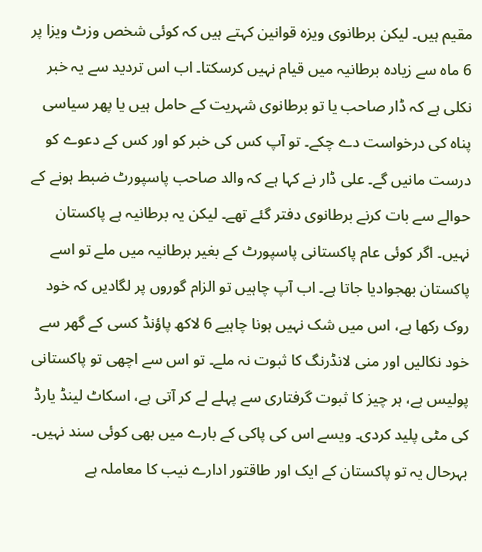مقیم ہیں۔ لیکن برطانوی ویزہ قوانین کہتے ہیں کہ کوئی شخص وزٹ ویزا پر 6 ماہ سے زیادہ برطانیہ میں قیام نہیں کرسکتا۔ اب اس تردید سے یہ خبر نکلی ہے کہ ڈار صاحب یا تو برطانوی شہریت کے حامل ہیں یا پھر سیاسی پناہ کی درخواست دے چکے۔ تو آپ کس کی خبر کو اور کس کے دعوے کو درست مانیں گے۔ علی ڈار نے کہا ہے کہ والد صاحب پاسپورٹ ضبط ہونے کے حوالے سے بات کرنے برطانوی دفتر گئے تھے۔ لیکن یہ برطانیہ ہے پاکستان نہیں۔ اگر کوئی عام پاکستانی پاسپورٹ کے بغیر برطانیہ میں ملے تو اسے پاکستان بھجوادیا جاتا ہے۔ اب آپ چاہیں تو الزام گوروں پر لگادیں کہ خود روک رکھا ہے، اس میں شک نہیں ہونا چاہیے 6 لاکھ پاؤنڈ کسی کے گھر سے خود نکالیں اور منی لانڈرنگ کا ثبوت نہ ملے۔ تو اس سے اچھی تو پاکستانی پولیس ہے، ہر چیز کا ثبوت گرفتاری سے پہلے لے کر آتی ہے، اسکاٹ لینڈ یارڈ کی مٹی پلید کردی۔ ویسے اس کی پاکی کے بارے میں بھی کوئی سند نہیں۔ بہرحال یہ تو پاکستان کے ایک اور طاقتور ادارے نیب کا معاملہ ہے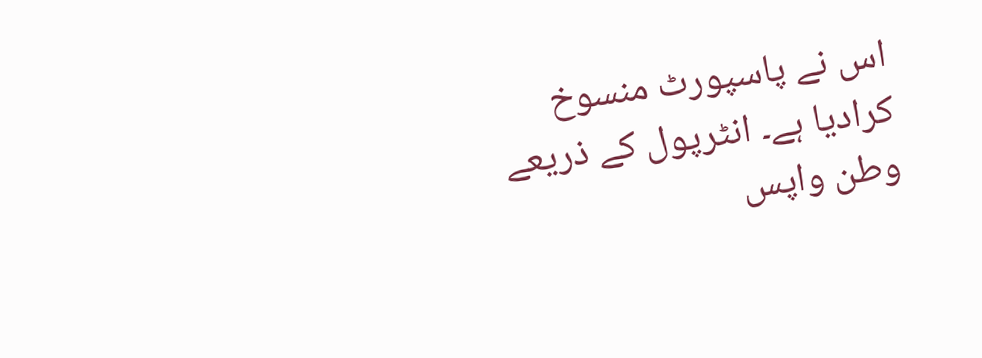اس نے پاسپورٹ منسوخ کرادیا ہے۔ انٹرپول کے ذریعے وطن واپس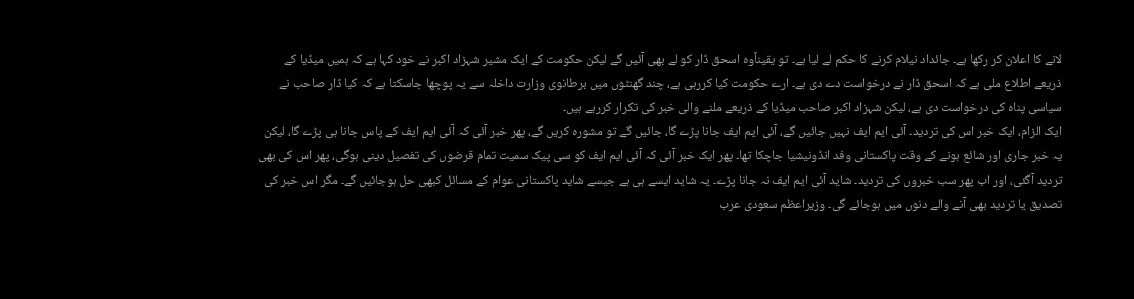لانے کا اعلان کر رکھا ہے۔ جائداد نیلام کرنے کا حکم لے لیا ہے۔ تو یقیناًوہ اسحق ڈار کو لے بھی آئیں گے لیکن حکومت کے ایک مشیر شہزاد اکبر نے خود کہا ہے کہ ہمیں میڈیا کے ذریعے اطلاع ملی ہے کہ اسحق ڈار نے درخواست دے دی ہے۔ ارے حکومت کیا کررہی ہے، چند گھنٹوں میں برطانوی وزارت داخلہ سے یہ پوچھا جاسکتا ہے کہ کیا ڈار صاحب نے سیاسی پناہ کی درخواست دی ہے، لیکن شہزاد اکبر صاحب میڈیا کے ذریعے ملنے والی خبر کی تکرار کررہے ہیں۔
ایک الزام، ایک خبر اس کی تردید۔ آئی ایم ایف نہیں جائیں گے، آئی ایم ایف جانا پڑے گا، جائیں گے تو مشورہ کریں گے، پھر خبر آئی کہ آئی ایم ایف کے پاس جانا ہی پڑے گا، لیکن یہ خبر جاری اور شائع ہونے کے وقت پاکستانی وفد انڈونیشیا جاچکا تھا۔ پھر ایک خبر آئی کہ آئی ایم ایف کو سی پیک سمیت تمام قرضوں کی تفصیل دینی ہوگی، پھر اس کی بھی تردید آگئی، اور اب پھر سب خبروں کی تردید۔ شاید آئی ایم ایف نہ جانا پڑے۔ یہ شاید ایسے ہی ہے جیسے شاید پاکستانی عوام کے مسائل کبھی حل ہوجائیں گے۔ مگر اس خبر کی تصدیق یا تردید بھی آنے والے دنوں میں ہوجائے گی۔ وزیراعظم سعودی عرب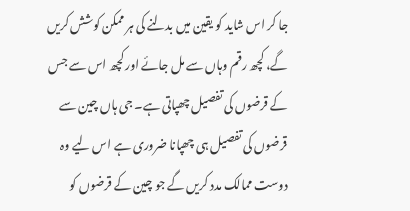جا کر اس شاید کو یقین میں بدلنے کی ہر ممکن کوشش کریں گے، کچھ رقم وہاں سے مل جائے اور کچھ اس سے جس کے قرضوں کی تفصیل چھپاتی ہے۔ جی ہاں چین سے قرضوں کی تفصیل ہی چھپانا ضروری ہے اس لیے وہ دوست ممالک مدد کریں گے جو چین کے قرضوں کو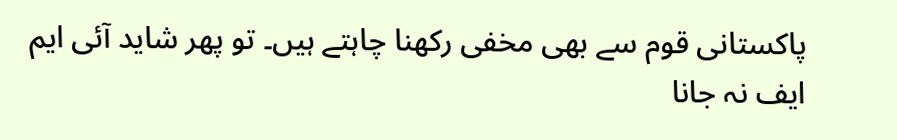پاکستانی قوم سے بھی مخفی رکھنا چاہتے ہیں۔ تو پھر شاید آئی ایم ایف نہ جانا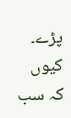پڑے۔ کیوں کہ سب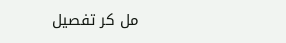مل کر تفصیل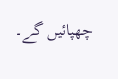چھپائیں گے۔